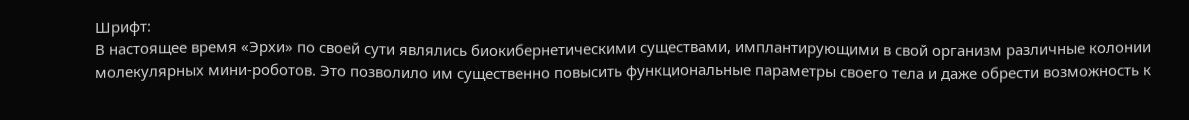Шрифт:
В настоящее время «Эрхи» по своей сути являлись биокибернетическими существами, имплантирующими в свой организм различные колонии молекулярных мини-роботов. Это позволило им существенно повысить функциональные параметры своего тела и даже обрести возможность к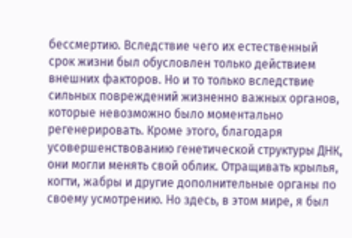бессмертию. Вследствие чего их естественный срок жизни был обусловлен только действием внешних факторов. Но и то только вследствие сильных повреждений жизненно важных органов, которые невозможно было моментально регенерировать. Кроме этого, благодаря усовершенствованию генетической структуры ДНК, они могли менять свой облик. Отращивать крылья, когти, жабры и другие дополнительные органы по своему усмотрению. Но здесь, в этом мире, я был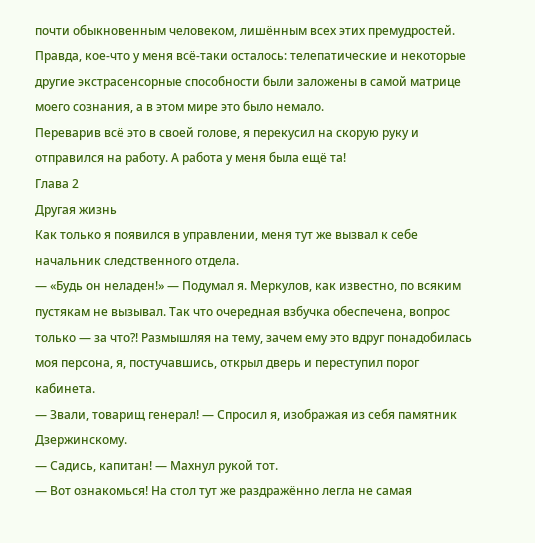почти обыкновенным человеком, лишённым всех этих премудростей. Правда, кое-что у меня всё-таки осталось: телепатические и некоторые другие экстрасенсорные способности были заложены в самой матрице моего сознания, а в этом мире это было немало.
Переварив всё это в своей голове, я перекусил на скорую руку и отправился на работу. А работа у меня была ещё та!
Глава 2
Другая жизнь
Как только я появился в управлении, меня тут же вызвал к себе начальник следственного отдела.
— «Будь он неладен!» — Подумал я. Меркулов, как известно, по всяким пустякам не вызывал. Так что очередная взбучка обеспечена, вопрос только — за что?! Размышляя на тему, зачем ему это вдруг понадобилась моя персона, я, постучавшись, открыл дверь и переступил порог кабинета.
— Звали, товарищ генерал! — Спросил я, изображая из себя памятник Дзержинскому.
— Садись, капитан! — Махнул рукой тот.
— Вот ознакомься! На стол тут же раздражённо легла не самая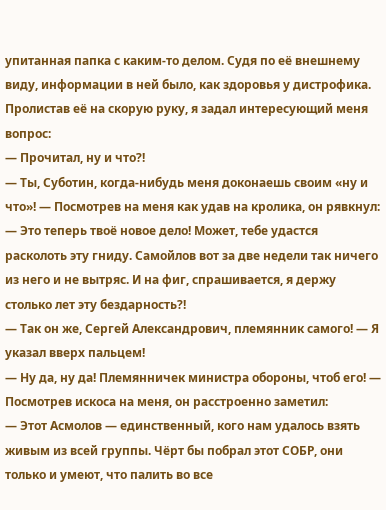упитанная папка с каким-то делом. Судя по её внешнему виду, информации в ней было, как здоровья у дистрофика. Пролистав её на скорую руку, я задал интересующий меня вопрос:
— Прочитал, ну и что?!
— Ты, Суботин, когда-нибудь меня доконаешь своим «ну и что»! — Посмотрев на меня как удав на кролика, он рявкнул:
— Это теперь твоё новое дело! Может, тебе удастся расколоть эту гниду. Самойлов вот за две недели так ничего из него и не вытряс. И на фиг, спрашивается, я держу столько лет эту бездарность?!
— Так он же, Сергей Александрович, племянник самого! — Я указал вверх пальцем!
— Ну да, ну да! Племянничек министра обороны, чтоб его! — Посмотрев искоса на меня, он расстроенно заметил:
— Этот Асмолов — единственный, кого нам удалось взять живым из всей группы. Чёрт бы побрал этот СОБР, они только и умеют, что палить во все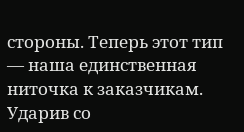стороны. Теперь этот тип — наша единственная ниточка к заказчикам. Ударив со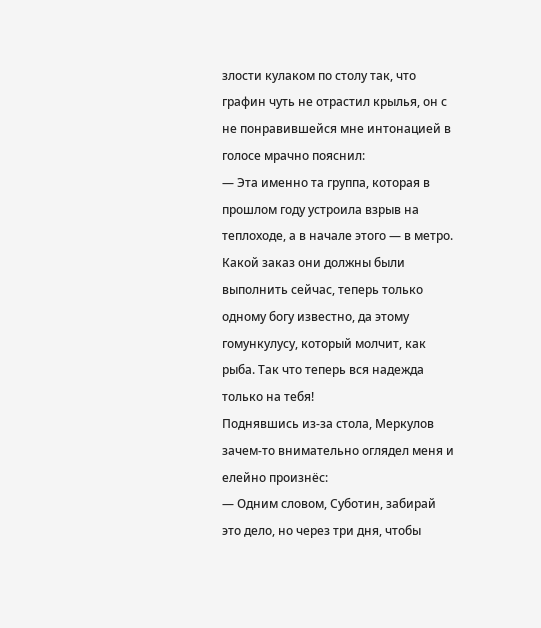злости кулаком по столу так, что графин чуть не отрастил крылья, он с не понравившейся мне интонацией в голосе мрачно пояснил:
— Эта именно та группа, которая в прошлом году устроила взрыв на теплоходе, а в начале этого — в метро. Какой заказ они должны были выполнить сейчас, теперь только одному богу известно, да этому гомункулусу, который молчит, как рыба. Так что теперь вся надежда только на тебя!
Поднявшись из-за стола, Меркулов зачем-то внимательно оглядел меня и елейно произнёс:
— Одним словом, Суботин, забирай это дело, но через три дня, чтобы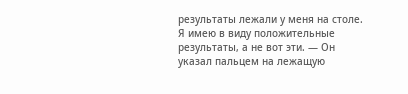результаты лежали у меня на столе. Я имею в виду положительные результаты, а не вот эти. — Он указал пальцем на лежащую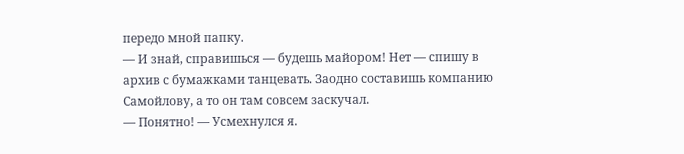передо мной папку.
— И знай, справишься — будешь майором! Нет — спишу в архив с бумажками танцевать. Заодно составишь компанию Самойлову, а то он там совсем заскучал.
— Понятно! — Усмехнулся я.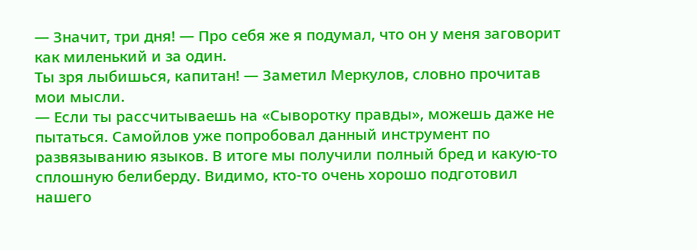— Значит, три дня! — Про себя же я подумал, что он у меня заговорит как миленький и за один.
Ты зря лыбишься, капитан! — Заметил Меркулов, словно прочитав мои мысли.
— Если ты рассчитываешь на «Сыворотку правды», можешь даже не пытаться. Самойлов уже попробовал данный инструмент по развязыванию языков. В итоге мы получили полный бред и какую-то сплошную белиберду. Видимо, кто-то очень хорошо подготовил нашего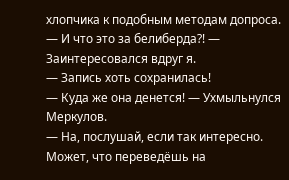хлопчика к подобным методам допроса.
— И что это за белиберда?! — Заинтересовался вдруг я.
— Запись хоть сохранилась!
— Куда же она денется! — Ухмыльнулся Меркулов.
— На, послушай, если так интересно. Может, что переведёшь на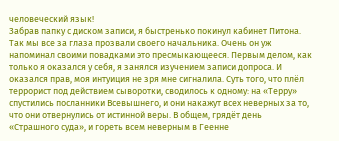человеческий язык!
Забрав папку с диском записи, я быстренько покинул кабинет Питона. Так мы все за глаза прозвали своего начальника. Очень он уж напоминал своими повадками это пресмыкающееся. Первым делом, как только я оказался у себя, я занялся изучением записи допроса. И оказался прав, моя интуиция не зря мне сигналила. Суть того, что плёл террорист под действием сыворотки, сводилось к одному: на «Терру» спустились посланники Всевышнего, и они накажут всех неверных за то, что они отвернулись от истинной веры. В общем, грядёт день «Страшного суда», и гореть всем неверным в Геенне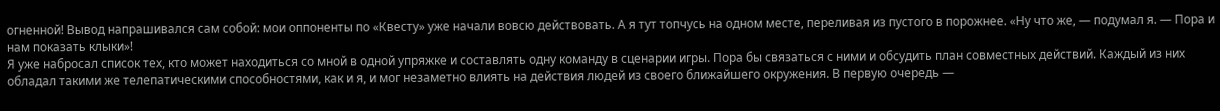огненной! Вывод напрашивался сам собой: мои оппоненты по «Квесту» уже начали вовсю действовать. А я тут топчусь на одном месте, переливая из пустого в порожнее. «Ну что же, — подумал я. — Пора и нам показать клыки»!
Я уже набросал список тех, кто может находиться со мной в одной упряжке и составлять одну команду в сценарии игры. Пора бы связаться с ними и обсудить план совместных действий. Каждый из них обладал такими же телепатическими способностями, как и я, и мог незаметно влиять на действия людей из своего ближайшего окружения. В первую очередь —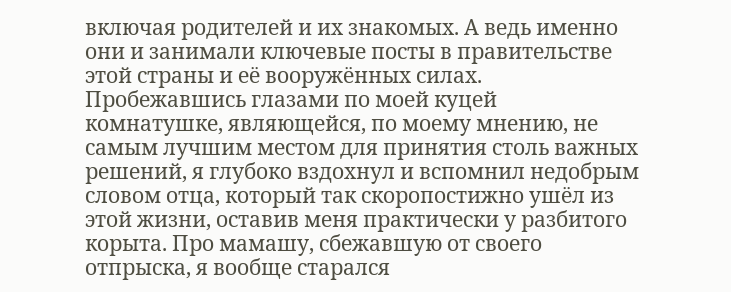включая родителей и их знакомых. А ведь именно они и занимали ключевые посты в правительстве этой страны и её вооружённых силах.
Пробежавшись глазами по моей куцей комнатушке, являющейся, по моему мнению, не самым лучшим местом для принятия столь важных решений, я глубоко вздохнул и вспомнил недобрым словом отца, который так скоропостижно ушёл из этой жизни, оставив меня практически у разбитого корыта. Про мамашу, сбежавшую от своего отпрыска, я вообще старался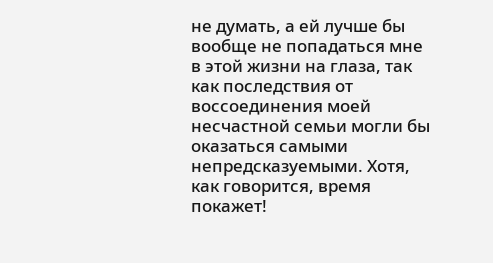не думать, а ей лучше бы вообще не попадаться мне в этой жизни на глаза, так как последствия от воссоединения моей несчастной семьи могли бы оказаться самыми непредсказуемыми. Хотя, как говорится, время покажет!